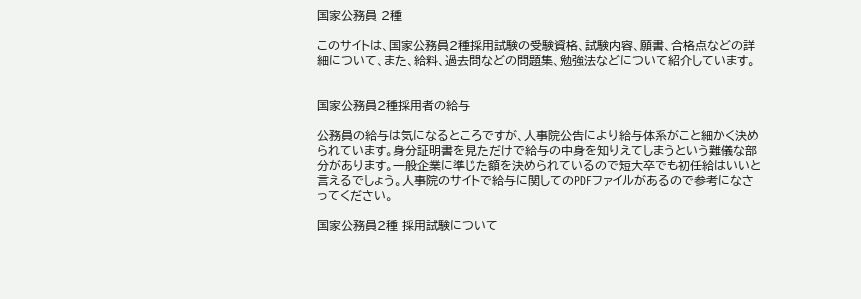国家公務員 2種

このサイトは、国家公務員2種採用試験の受験資格、試験内容、願書、合格点などの詳細について、また、給料、過去問などの問題集、勉強法などについて紹介しています。


国家公務員2種採用者の給与

公務員の給与は気になるところですが、人事院公告により給与体系がこと細かく決められています。身分証明書を見ただけで給与の中身を知りえてしまうという難儀な部分があります。一般企業に準じた額を決められているので短大卒でも初任給はいいと言えるでしょう。人事院のサイトで給与に関してのPDFファイルがあるので参考になさってください。

国家公務員2種 採用試験について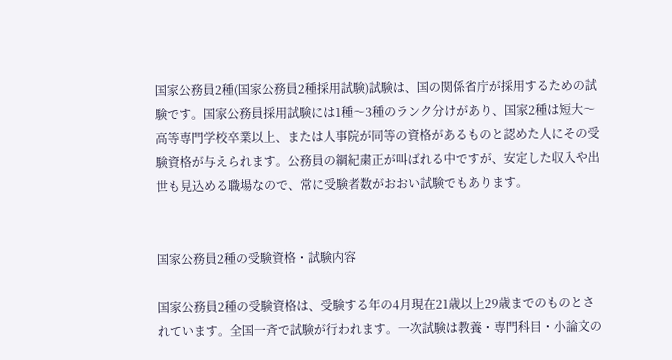国家公務員2種(国家公務員2種採用試験)試験は、国の関係省庁が採用するための試験です。国家公務員採用試験には1種〜3種のランク分けがあり、国家2種は短大〜高等専門学校卒業以上、または人事院が同等の資格があるものと認めた人にその受験資格が与えられます。公務員の綱紀粛正が叫ばれる中ですが、安定した収入や出世も見込める職場なので、常に受験者数がおおい試験でもあります。


国家公務員2種の受験資格・試験内容

国家公務員2種の受験資格は、受験する年の4月現在21歳以上29歳までのものとされています。全国一斉で試験が行われます。一次試験は教養・専門科目・小論文の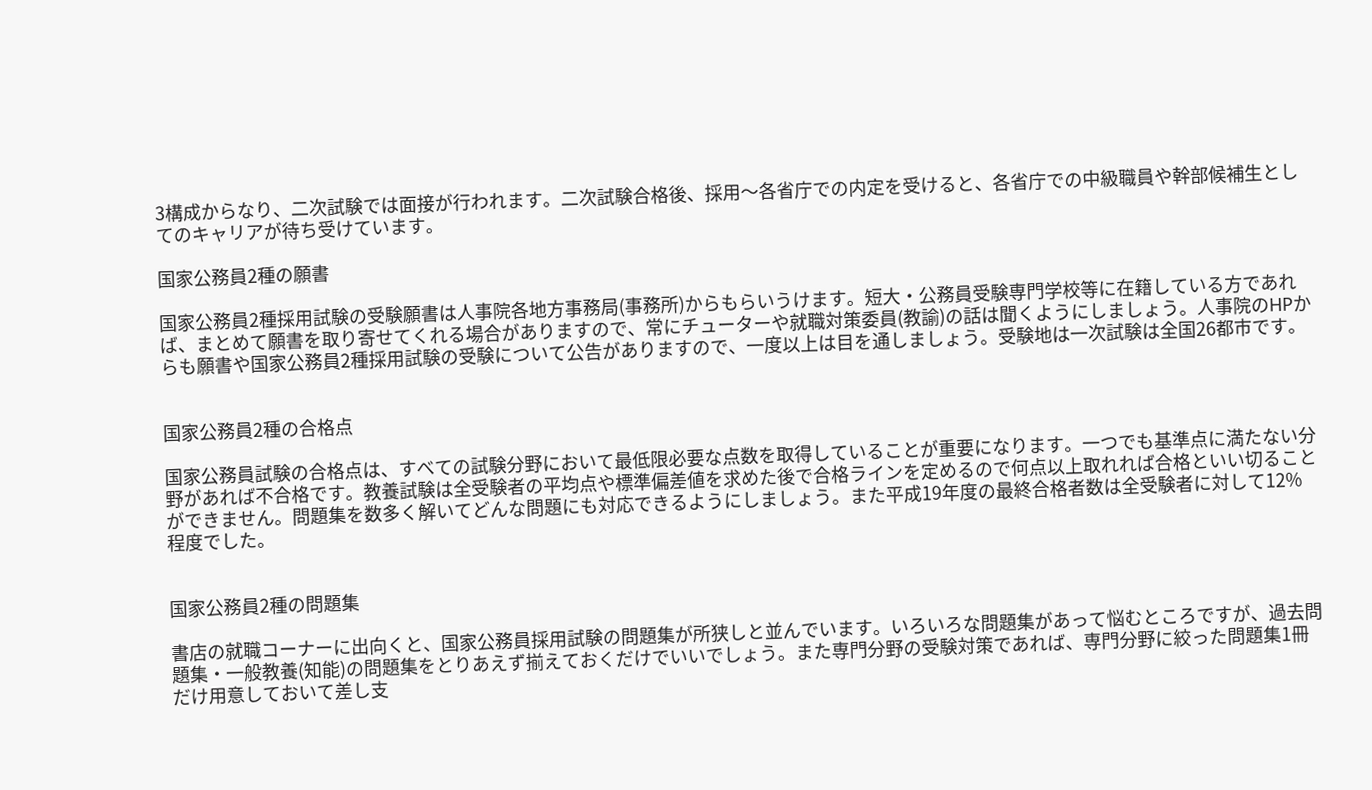3構成からなり、二次試験では面接が行われます。二次試験合格後、採用〜各省庁での内定を受けると、各省庁での中級職員や幹部候補生としてのキャリアが待ち受けています。

国家公務員2種の願書

国家公務員2種採用試験の受験願書は人事院各地方事務局(事務所)からもらいうけます。短大・公務員受験専門学校等に在籍している方であれば、まとめて願書を取り寄せてくれる場合がありますので、常にチューターや就職対策委員(教諭)の話は聞くようにしましょう。人事院のHPからも願書や国家公務員2種採用試験の受験について公告がありますので、一度以上は目を通しましょう。受験地は一次試験は全国26都市です。


国家公務員2種の合格点

国家公務員試験の合格点は、すべての試験分野において最低限必要な点数を取得していることが重要になります。一つでも基準点に満たない分野があれば不合格です。教養試験は全受験者の平均点や標準偏差値を求めた後で合格ラインを定めるので何点以上取れれば合格といい切ることができません。問題集を数多く解いてどんな問題にも対応できるようにしましょう。また平成19年度の最終合格者数は全受験者に対して12%程度でした。


国家公務員2種の問題集

書店の就職コーナーに出向くと、国家公務員採用試験の問題集が所狭しと並んでいます。いろいろな問題集があって悩むところですが、過去問題集・一般教養(知能)の問題集をとりあえず揃えておくだけでいいでしょう。また専門分野の受験対策であれば、専門分野に絞った問題集1冊だけ用意しておいて差し支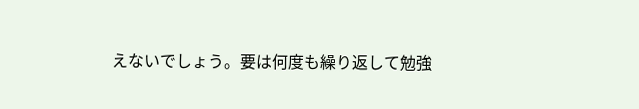えないでしょう。要は何度も繰り返して勉強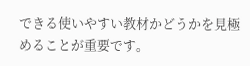できる使いやすい教材かどうかを見極めることが重要です。